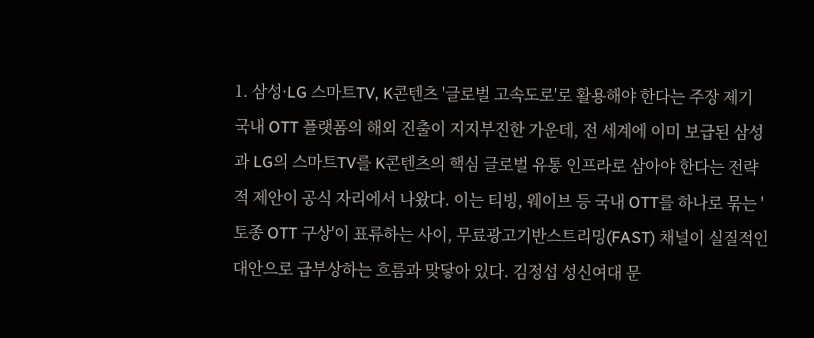1. 삼성·LG 스마트TV, K콘텐츠 '글로벌 고속도로'로 활용해야 한다는 주장 제기
국내 OTT 플랫폼의 해외 진출이 지지부진한 가운데, 전 세계에 이미 보급된 삼성과 LG의 스마트TV를 K콘텐츠의 핵심 글로벌 유통 인프라로 삼아야 한다는 전략적 제안이 공식 자리에서 나왔다. 이는 티빙, 웨이브 등 국내 OTT를 하나로 묶는 '토종 OTT 구상'이 표류하는 사이, 무료광고기반스트리밍(FAST) 채널이 실질적인 대안으로 급부상하는 흐름과 맞닿아 있다. 김정섭 성신여대 문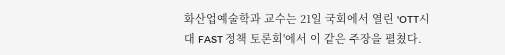화산업예술학과 교수는 21일 국회에서 열린 'OTT시대 FAST 정책 토론회'에서 이 같은 주장을 펼쳤다.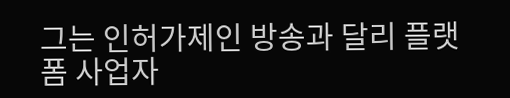그는 인허가제인 방송과 달리 플랫폼 사업자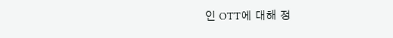인 OTT에 대해 정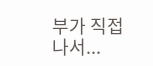부가 직접 나서...